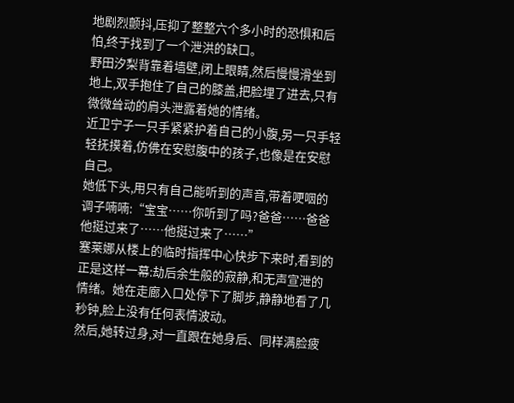地剧烈颤抖,压抑了整整六个多小时的恐惧和后怕,终于找到了一个泄洪的缺口。
野田汐梨背靠着墙壁,闭上眼睛,然后慢慢滑坐到地上,双手抱住了自己的膝盖,把脸埋了进去,只有微微耸动的肩头泄露着她的情绪。
近卫宁子一只手紧紧护着自己的小腹,另一只手轻轻抚摸着,仿佛在安慰腹中的孩子,也像是在安慰自己。
她低下头,用只有自己能听到的声音,带着哽咽的调子喃喃:“宝宝……你听到了吗?爸爸……爸爸他挺过来了……他挺过来了……”
塞莱娜从楼上的临时指挥中心快步下来时,看到的正是这样一幕:劫后余生般的寂静,和无声宣泄的情绪。她在走廊入口处停下了脚步,静静地看了几秒钟,脸上没有任何表情波动。
然后,她转过身,对一直跟在她身后、同样满脸疲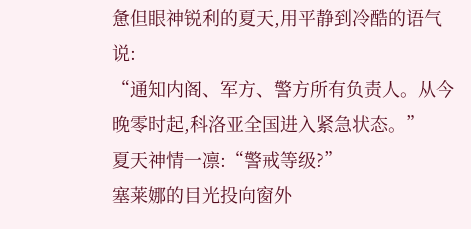惫但眼神锐利的夏天,用平静到冷酷的语气说:
“通知内阁、军方、警方所有负责人。从今晚零时起,科洛亚全国进入紧急状态。”
夏天神情一凛:“警戒等级?”
塞莱娜的目光投向窗外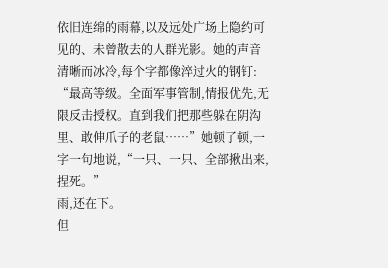依旧连绵的雨幕,以及远处广场上隐约可见的、未曾散去的人群光影。她的声音清晰而冰冷,每个字都像淬过火的钢钉:
“最高等级。全面军事管制,情报优先,无限反击授权。直到我们把那些躲在阴沟里、敢伸爪子的老鼠……”她顿了顿,一字一句地说,“一只、一只、全部揪出来,捏死。”
雨,还在下。
但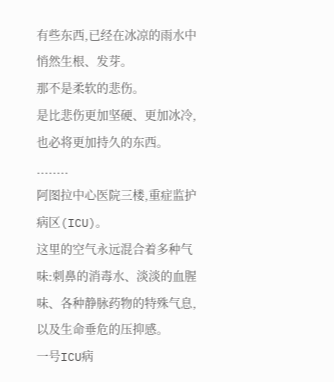有些东西,已经在冰凉的雨水中悄然生根、发芽。
那不是柔软的悲伤。
是比悲伤更加坚硬、更加冰冷,也必将更加持久的东西。
........
阿图拉中心医院三楼,重症监护病区(ICU)。
这里的空气永远混合着多种气味:刺鼻的消毒水、淡淡的血腥味、各种静脉药物的特殊气息,以及生命垂危的压抑感。
一号ICU病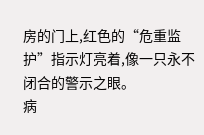房的门上,红色的“危重监护”指示灯亮着,像一只永不闭合的警示之眼。
病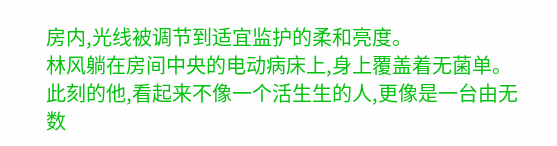房内,光线被调节到适宜监护的柔和亮度。
林风躺在房间中央的电动病床上,身上覆盖着无菌单。此刻的他,看起来不像一个活生生的人,更像是一台由无数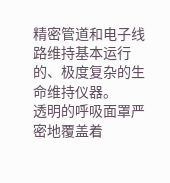精密管道和电子线路维持基本运行的、极度复杂的生命维持仪器。
透明的呼吸面罩严密地覆盖着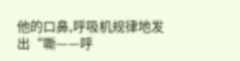他的口鼻,呼吸机规律地发出“嘶——呼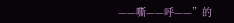——嘶——呼——”的